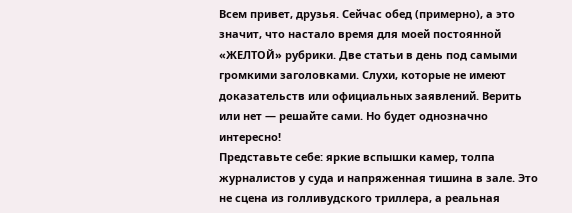Всем привет, друзья. Сейчас обед (примерно), а это значит, что настало время для моей постоянной «ЖЕЛТОЙ» рубрики. Две статьи в день под самыми громкими заголовками. Слухи, которые не имеют доказательств или официальных заявлений. Верить или нет — решайте сами. Но будет однозначно интересно!
Представьте себе: яркие вспышки камер, толпа журналистов у суда и напряженная тишина в зале. Это не сцена из голливудского триллера, а реальная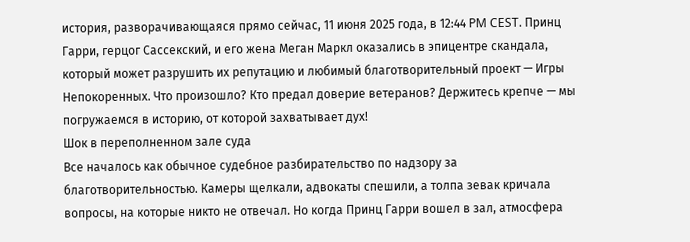история, разворачивающаяся прямо сейчас, 11 июня 2025 года, в 12:44 PM CEST. Принц Гарри, герцог Сассекский, и его жена Меган Маркл оказались в эпицентре скандала, который может разрушить их репутацию и любимый благотворительный проект — Игры Непокоренных. Что произошло? Кто предал доверие ветеранов? Держитесь крепче — мы погружаемся в историю, от которой захватывает дух!
Шок в переполненном зале суда
Все началось как обычное судебное разбирательство по надзору за благотворительностью. Камеры щелкали, адвокаты спешили, а толпа зевак кричала вопросы, на которые никто не отвечал. Но когда Принц Гарри вошел в зал, атмосфера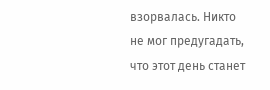взорвалась. Никто не мог предугадать, что этот день станет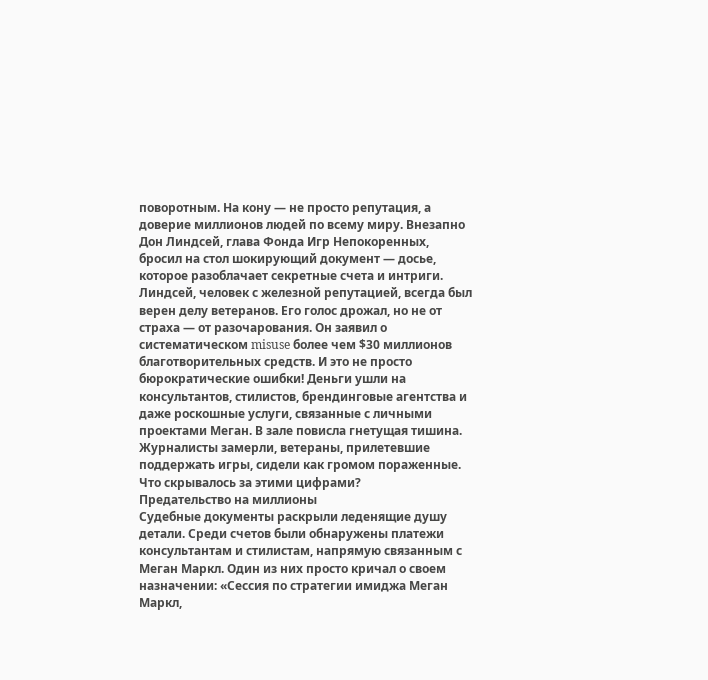поворотным. На кону — не просто репутация, а доверие миллионов людей по всему миру. Внезапно Дон Линдсей, глава Фонда Игр Непокоренных, бросил на стол шокирующий документ — досье, которое разоблачает секретные счета и интриги.
Линдсей, человек с железной репутацией, всегда был верен делу ветеранов. Его голос дрожал, но не от страха — от разочарования. Он заявил о систематическом misuse более чем $30 миллионов благотворительных средств. И это не просто бюрократические ошибки! Деньги ушли на консультантов, стилистов, брендинговые агентства и даже роскошные услуги, связанные с личными проектами Меган. В зале повисла гнетущая тишина. Журналисты замерли, ветераны, прилетевшие поддержать игры, сидели как громом пораженные. Что скрывалось за этими цифрами?
Предательство на миллионы
Судебные документы раскрыли леденящие душу детали. Среди счетов были обнаружены платежи консультантам и стилистам, напрямую связанным с Меган Маркл. Один из них просто кричал о своем назначении: «Сессия по стратегии имиджа Меган Маркл,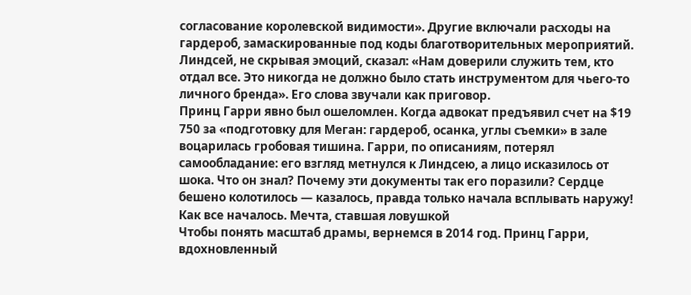согласование королевской видимости». Другие включали расходы на гардероб, замаскированные под коды благотворительных мероприятий. Линдсей, не скрывая эмоций, сказал: «Нам доверили служить тем, кто отдал все. Это никогда не должно было стать инструментом для чьего-то личного бренда». Его слова звучали как приговор.
Принц Гарри явно был ошеломлен. Когда адвокат предъявил счет на $19 750 за «подготовку для Меган: гардероб, осанка, углы съемки» в зале воцарилась гробовая тишина. Гарри, по описаниям, потерял самообладание: его взгляд метнулся к Линдсею, а лицо исказилось от шока. Что он знал? Почему эти документы так его поразили? Сердце бешено колотилось — казалось, правда только начала всплывать наружу!
Как все началось. Мечта, ставшая ловушкой
Чтобы понять масштаб драмы, вернемся в 2014 год. Принц Гарри, вдохновленный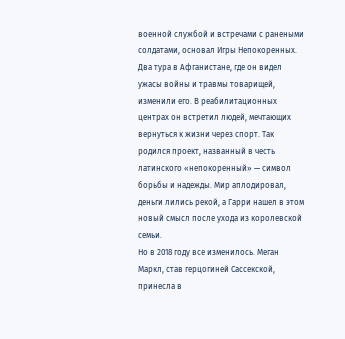военной службой и встречами с ранеными солдатами, основал Игры Непокоренных. Два тура в Афганистане, где он видел ужасы войны и травмы товарищей, изменили его. В реабилитационных центрах он встретил людей, мечтающих вернуться к жизни через спорт. Так родился проект, названный в честь латинского «непокоренный» — символ борьбы и надежды. Мир аплодировал, деньги лились рекой, а Гарри нашел в этом новый смысл после ухода из королевской семьи.
Но в 2018 году все изменилось. Меган Маркл, став герцогиней Сассекской, принесла в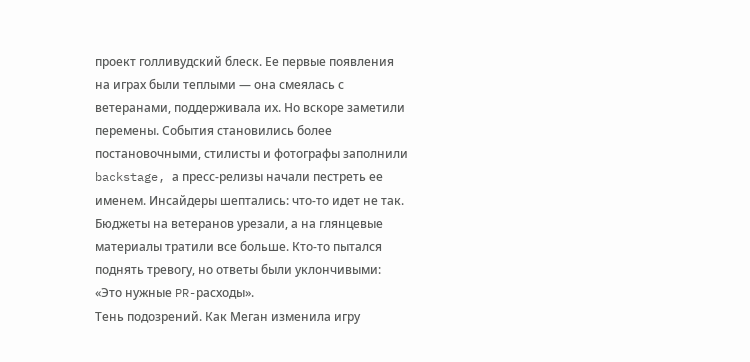проект голливудский блеск. Ее первые появления на играх были теплыми — она смеялась с ветеранами, поддерживала их. Но вскоре заметили перемены. События становились более постановочными, стилисты и фотографы заполнили backstage, а пресс-релизы начали пестреть ее именем. Инсайдеры шептались: что-то идет не так. Бюджеты на ветеранов урезали, а на глянцевые материалы тратили все больше. Кто-то пытался поднять тревогу, но ответы были уклончивыми: «Это нужные PR-расходы».
Тень подозрений. Как Меган изменила игру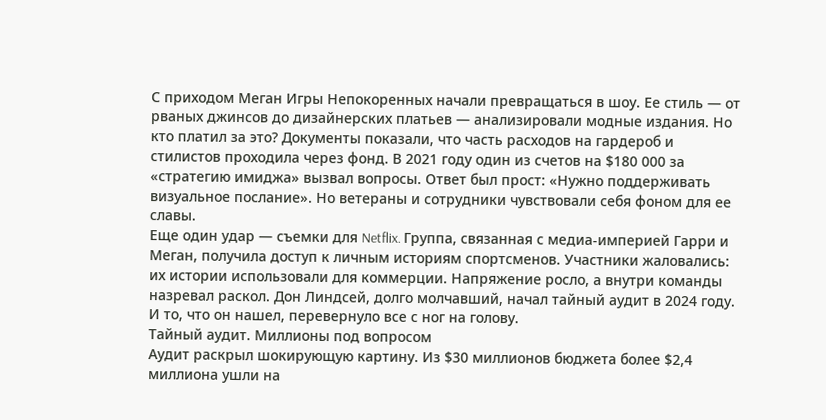С приходом Меган Игры Непокоренных начали превращаться в шоу. Ее стиль — от рваных джинсов до дизайнерских платьев — анализировали модные издания. Но кто платил за это? Документы показали, что часть расходов на гардероб и стилистов проходила через фонд. В 2021 году один из счетов на $180 000 за «стратегию имиджа» вызвал вопросы. Ответ был прост: «Нужно поддерживать визуальное послание». Но ветераны и сотрудники чувствовали себя фоном для ее славы.
Еще один удар — съемки для Netflix. Группа, связанная с медиа-империей Гарри и Меган, получила доступ к личным историям спортсменов. Участники жаловались: их истории использовали для коммерции. Напряжение росло, а внутри команды назревал раскол. Дон Линдсей, долго молчавший, начал тайный аудит в 2024 году. И то, что он нашел, перевернуло все с ног на голову.
Тайный аудит. Миллионы под вопросом
Аудит раскрыл шокирующую картину. Из $30 миллионов бюджета более $2,4 миллиона ушли на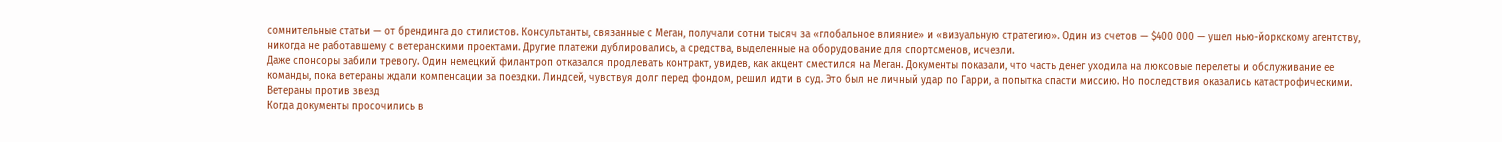сомнительные статьи — от брендинга до стилистов. Консультанты, связанные с Меган, получали сотни тысяч за «глобальное влияние» и «визуальную стратегию». Один из счетов — $400 000 — ушел нью-йоркскому агентству, никогда не работавшему с ветеранскими проектами. Другие платежи дублировались, а средства, выделенные на оборудование для спортсменов, исчезли.
Даже спонсоры забили тревогу. Один немецкий филантроп отказался продлевать контракт, увидев, как акцент сместился на Меган. Документы показали, что часть денег уходила на люксовые перелеты и обслуживание ее команды, пока ветераны ждали компенсации за поездки. Линдсей, чувствуя долг перед фондом, решил идти в суд. Это был не личный удар по Гарри, а попытка спасти миссию. Но последствия оказались катастрофическими.
Ветераны против звезд
Когда документы просочились в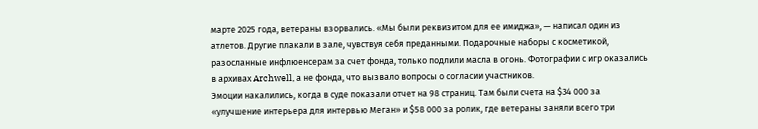марте 2025 года, ветераны взорвались. «Мы были реквизитом для ее имиджа», — написал один из атлетов. Другие плакали в зале, чувствуя себя преданными. Подарочные наборы с косметикой, разосланные инфлюенсерам за счет фонда, только подлили масла в огонь. Фотографии с игр оказались в архивах Archwell, а не фонда, что вызвало вопросы о согласии участников.
Эмоции накалились, когда в суде показали отчет на 98 страниц. Там были счета на $34 000 за «улучшение интерьера для интервью Меган» и $58 000 за ролик, где ветераны заняли всего три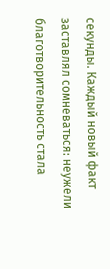секунды. Каждый новый факт заставлял сомневаться: неужели благотворительность стала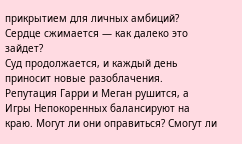прикрытием для личных амбиций? Сердце сжимается — как далеко это зайдет?
Суд продолжается, и каждый день приносит новые разоблачения. Репутация Гарри и Меган рушится, а Игры Непокоренных балансируют на краю. Могут ли они оправиться? Смогут ли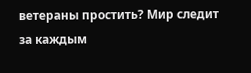ветераны простить? Мир следит за каждым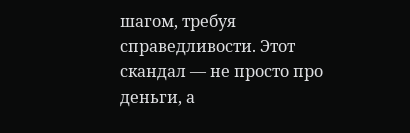шагом, требуя справедливости. Этот скандал — не просто про деньги, а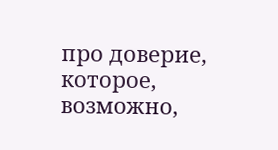про доверие, которое, возможно,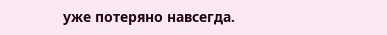уже потеряно навсегда.